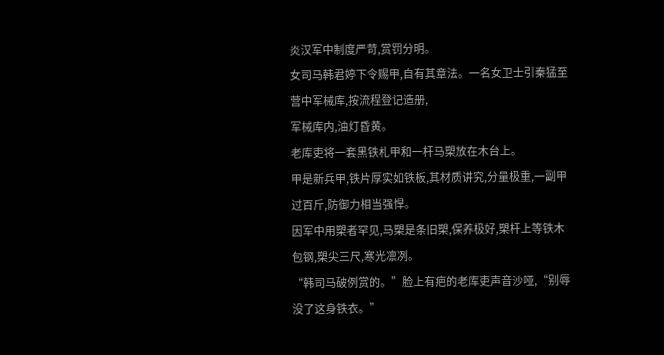炎汉军中制度严苛,赏罚分明。
女司马韩君婷下令赐甲,自有其章法。一名女卫士引秦猛至营中军械库,按流程登记造册,
军械库内,油灯昏黄。
老库吏将一套黑铁札甲和一杆马槊放在木台上。
甲是新兵甲,铁片厚实如铁板,其材质讲究,分量极重,一副甲过百斤,防御力相当强悍。
因军中用槊者罕见,马槊是条旧槊,保养极好,槊杆上等铁木包钢,槊尖三尺,寒光凛冽。
“韩司马破例赏的。”脸上有疤的老库吏声音沙哑,“别辱没了这身铁衣。”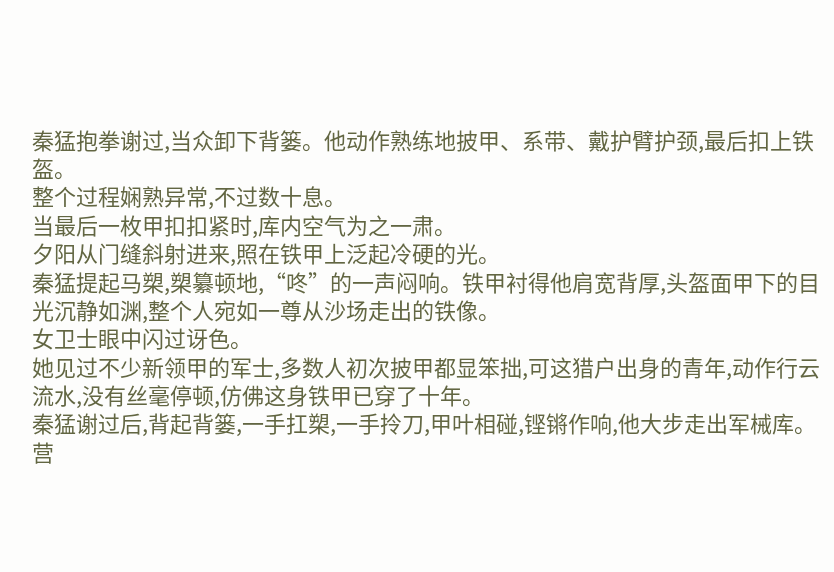秦猛抱拳谢过,当众卸下背篓。他动作熟练地披甲、系带、戴护臂护颈,最后扣上铁盔。
整个过程娴熟异常,不过数十息。
当最后一枚甲扣扣紧时,库内空气为之一肃。
夕阳从门缝斜射进来,照在铁甲上泛起冷硬的光。
秦猛提起马槊,槊纂顿地,“咚”的一声闷响。铁甲衬得他肩宽背厚,头盔面甲下的目光沉静如渊,整个人宛如一尊从沙场走出的铁像。
女卫士眼中闪过讶色。
她见过不少新领甲的军士,多数人初次披甲都显笨拙,可这猎户出身的青年,动作行云流水,没有丝毫停顿,仿佛这身铁甲已穿了十年。
秦猛谢过后,背起背篓,一手扛槊,一手拎刀,甲叶相碰,铿锵作响,他大步走出军械库。
营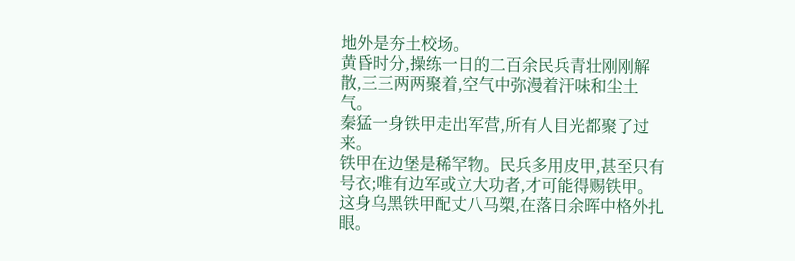地外是夯土校场。
黄昏时分,操练一日的二百余民兵青壮刚刚解散,三三两两聚着,空气中弥漫着汗味和尘土气。
秦猛一身铁甲走出军营,所有人目光都聚了过来。
铁甲在边堡是稀罕物。民兵多用皮甲,甚至只有号衣;唯有边军或立大功者,才可能得赐铁甲。
这身乌黑铁甲配丈八马槊,在落日余晖中格外扎眼。